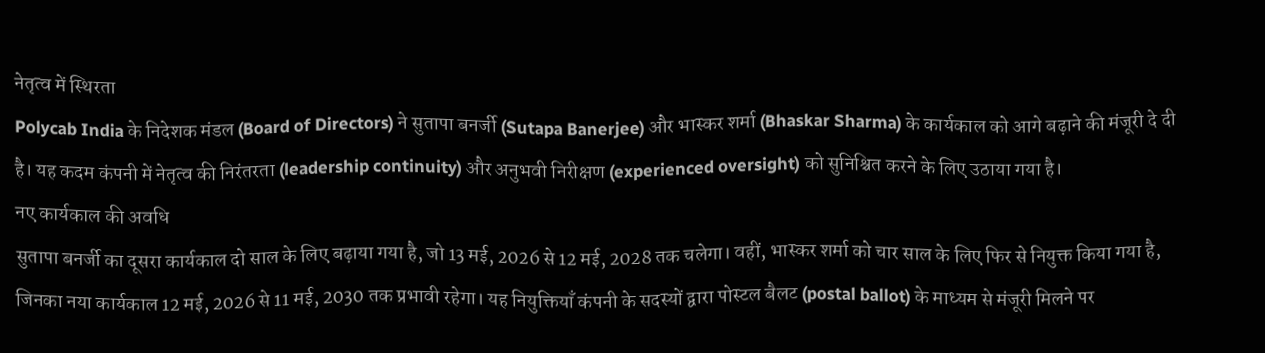नेतृत्व में स्थिरता
Polycab India के निदेशक मंडल (Board of Directors) ने सुतापा बनर्जी (Sutapa Banerjee) और भास्कर शर्मा (Bhaskar Sharma) के कार्यकाल को आगे बढ़ाने की मंजूरी दे दी है। यह कदम कंपनी में नेतृत्व की निरंतरता (leadership continuity) और अनुभवी निरीक्षण (experienced oversight) को सुनिश्चित करने के लिए उठाया गया है।
नए कार्यकाल की अवधि
सुतापा बनर्जी का दूसरा कार्यकाल दो साल के लिए बढ़ाया गया है, जो 13 मई, 2026 से 12 मई, 2028 तक चलेगा। वहीं, भास्कर शर्मा को चार साल के लिए फिर से नियुक्त किया गया है, जिनका नया कार्यकाल 12 मई, 2026 से 11 मई, 2030 तक प्रभावी रहेगा। यह नियुक्तियाँ कंपनी के सदस्यों द्वारा पोस्टल बैलट (postal ballot) के माध्यम से मंजूरी मिलने पर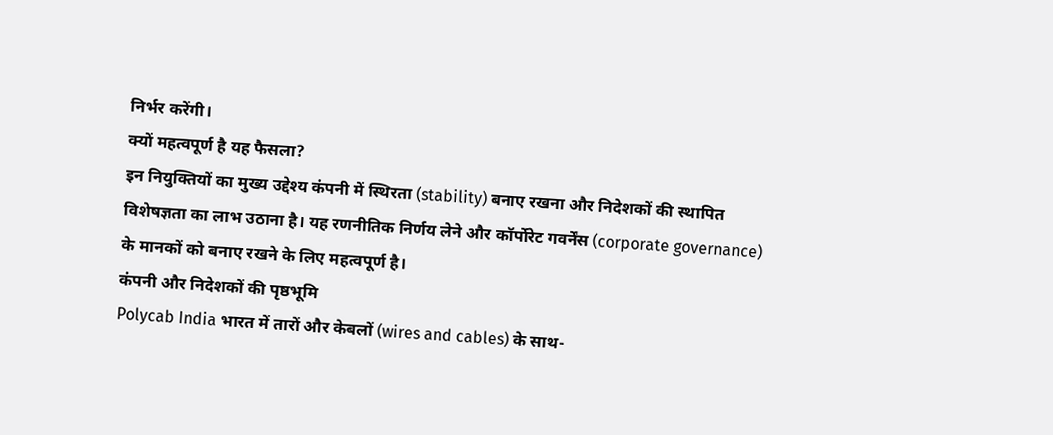निर्भर करेंगी।
क्यों महत्वपूर्ण है यह फैसला?
इन नियुक्तियों का मुख्य उद्देश्य कंपनी में स्थिरता (stability) बनाए रखना और निदेशकों की स्थापित विशेषज्ञता का लाभ उठाना है। यह रणनीतिक निर्णय लेने और कॉर्पोरेट गवर्नेंस (corporate governance) के मानकों को बनाए रखने के लिए महत्वपूर्ण है।
कंपनी और निदेशकों की पृष्ठभूमि
Polycab India भारत में तारों और केबलों (wires and cables) के साथ-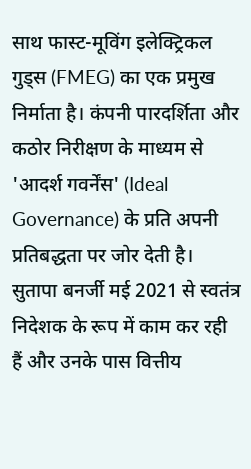साथ फास्ट-मूविंग इलेक्ट्रिकल गुड्स (FMEG) का एक प्रमुख निर्माता है। कंपनी पारदर्शिता और कठोर निरीक्षण के माध्यम से 'आदर्श गवर्नेंस' (Ideal Governance) के प्रति अपनी प्रतिबद्धता पर जोर देती है। सुतापा बनर्जी मई 2021 से स्वतंत्र निदेशक के रूप में काम कर रही हैं और उनके पास वित्तीय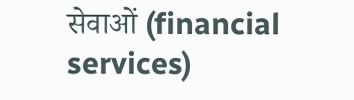सेवाओं (financial services)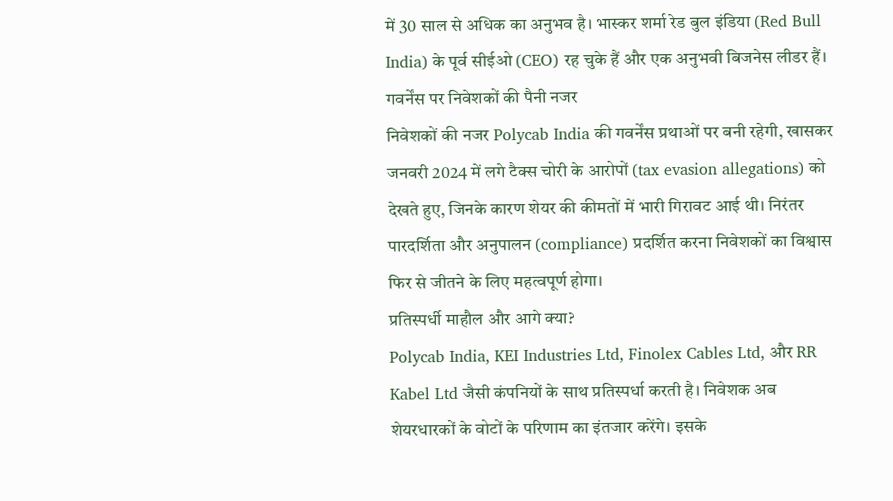में 30 साल से अधिक का अनुभव है। भास्कर शर्मा रेड बुल इंडिया (Red Bull India) के पूर्व सीईओ (CEO) रह चुके हैं और एक अनुभवी बिजनेस लीडर हैं।
गवर्नेंस पर निवेशकों की पैनी नजर
निवेशकों की नजर Polycab India की गवर्नेंस प्रथाओं पर बनी रहेगी, खासकर जनवरी 2024 में लगे टैक्स चोरी के आरोपों (tax evasion allegations) को देखते हुए, जिनके कारण शेयर की कीमतों में भारी गिरावट आई थी। निरंतर पारदर्शिता और अनुपालन (compliance) प्रदर्शित करना निवेशकों का विश्वास फिर से जीतने के लिए महत्वपूर्ण होगा।
प्रतिस्पर्धी माहौल और आगे क्या?
Polycab India, KEI Industries Ltd, Finolex Cables Ltd, और RR Kabel Ltd जैसी कंपनियों के साथ प्रतिस्पर्धा करती है। निवेशक अब शेयरधारकों के वोटों के परिणाम का इंतजार करेंगे। इसके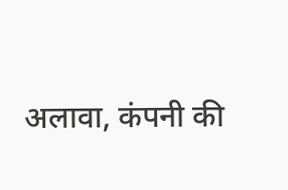अलावा, कंपनी की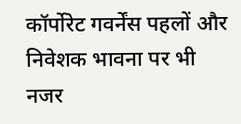कॉर्पोरेट गवर्नेंस पहलों और निवेशक भावना पर भी नजर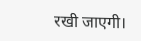रखी जाएगी।